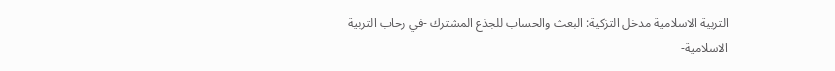التربية الاسلامية مدخل التزكية: البعث والحساب للجذع المشترك -في رحاب التربية الاسلامية-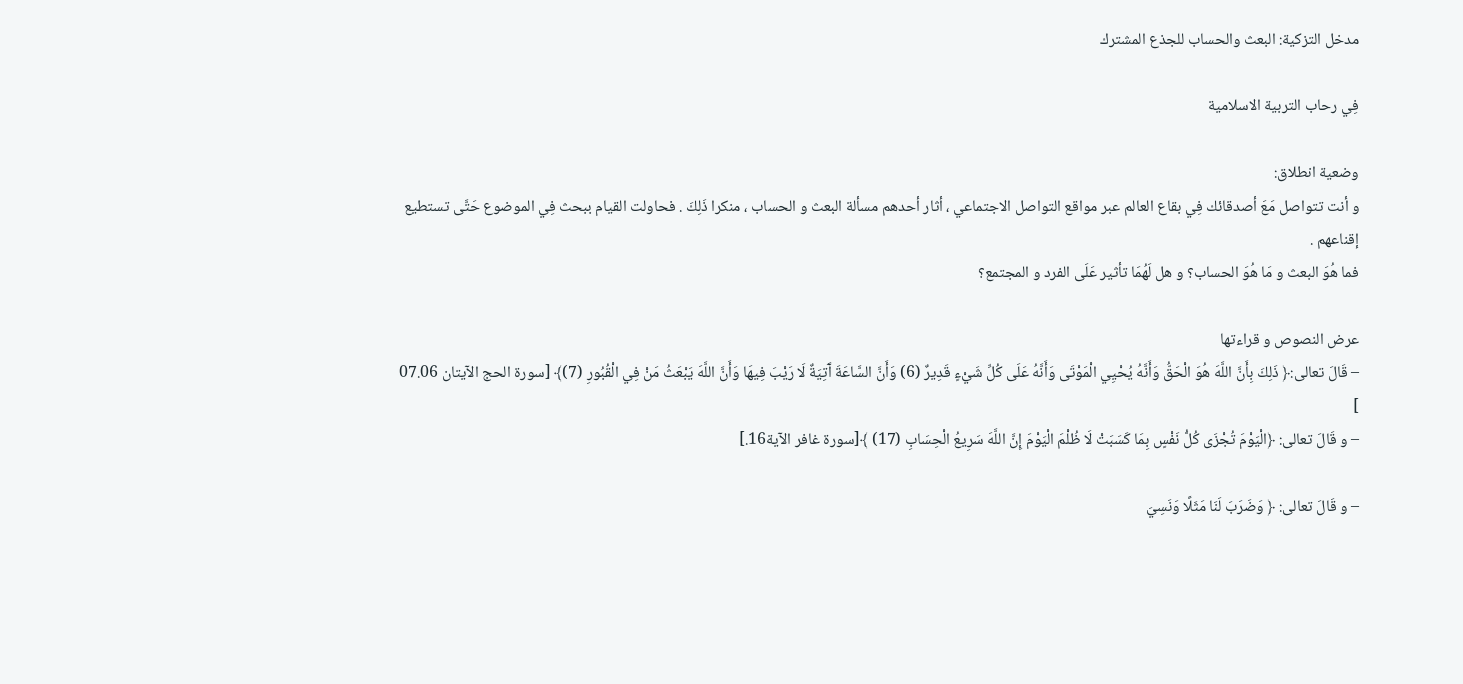مدخل التزكية: البعث والحساب للجذع المشترك

فِي رحاب التربية الاسلامية

وضعية انطلاق:
و أنت تتواصل مَعَ أصدقائك فِي بقاع العالم عبر مواقع التواصل الاجتماعي ، أثار أحدهم مسألة البعث و الحساب ، منكرا ذَلِكَ . فحاولت القيام ببحث فِي الموضوع حَتَّى تستطيع إقناعهم .
فما هُوَ البعث و مَا هُوَ الحساب؟ و هل لَهُمَا تأثير عَلَى الفرد و المجتمع؟

عرض النصوص و قراءتها
– قَالَ تعالى:﴿ ذَلِكَ بِأَنَّ اللَّهَ هُوَ الْحَقُّ وَأَنَّهُ يُحْيِي الْمَوْتَى وَأَنَّهُ عَلَى كُلِّ شَيْءٍ قَدِيرٌ (6) وَأَنَّ السَّاعَةَ آَتِيَةٌ لَا رَيْبَ فِيهَا وَأَنَّ اللَّهَ يَبْعَثُ مَنْ فِي الْقُبُورِ (7)﴾ [سورة الحج الآيتان 07.06 ]
– و قَالَ تعالى: ﴿الْيَوْمَ تُجْزَى كُلُّ نَفْسٍ بِمَا كَسَبَتْ لَا ظُلْمَ الْيَوْمَ إِنَّ اللَّهَ سَرِيعُ الْحِسَابِ (17) ﴾[سورة غافر الآية16.]

– و قَالَ تعالى: ﴿ وَضَرَبَ لَنَا مَثَلًا وَنَسِيَ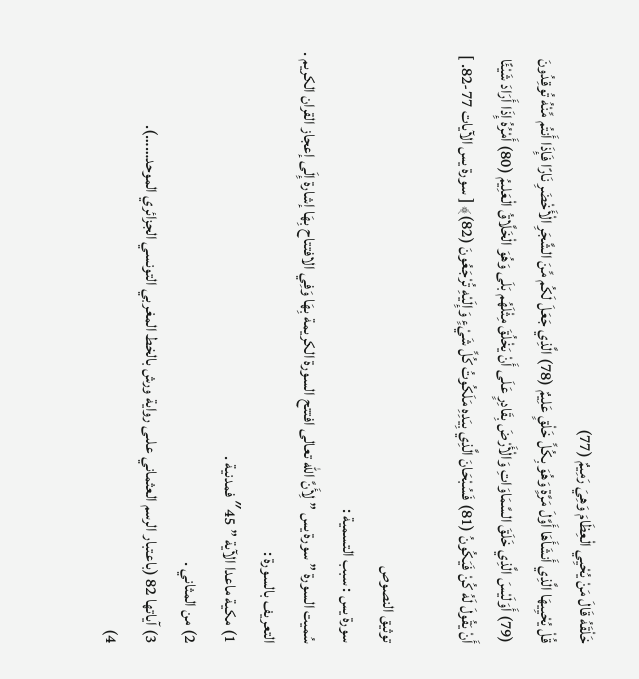خَلْقَهُ قَالَ مَنْ يُحْيِي الْعِظَامَ وَهِيَ رَمِيمٌ (77)
قُلْ يُحْيِيهَا الَّذِي أَنشَأَهَا أَوَّلَ مَرَّةٍ وَهُوَ بِكُلِّ خَلْقٍ عَلِيمٌ (78) الَّذِي جَعَلَ لَكُم مِّنَ الشَّجَرِ الْأَخْضَرِ نَارًا فَإِذَا أَنتُم مِّنْهُ تُوقِدُونَ (79) أَوَلَيْسَ الَّذِي خَلَقَ السَّمَاوَاتِ وَالْأَرْضَ بِقَادِرٍ عَلَى أَنْ يَخْلُقَ مِثْلَهُم بَلَى وَهُوَ الْخَلَّاقُ الْعَلِيمُ (80) أَمْرُهُ إِذَا أَرَادَ شَيْئًا أَنْ يَقُولَ لَهُ كُنْ فَيَكُونُ (81) فَسُبْحَانَ الَّذِي بِيَدِهِ مَلَكُوتُ كُلِّ شَيْءٍ وَإِلَيْهِ تُرْجَعُونَ (82)﴾ [ سورة يس الآيات 77-82. ]

توثيق النصوص
سورة يس : سبب التسمية :
سُميت السورة ” سورة يس ” لِأَنَّ الله تعالى افتتح السورة الكريمة بِهَا وَفِي الافتتاح بِهَا إشارة إِلَى إعجاز القران الكريم .
التعريف بالسورة :
1) مكية ماعدا الآية ” 45″ فمدنية .
2) من المثاني .
3) آياتها 82 (باعتبار الرسم العثماني علىى رواية ورش بالخط المغربي التونسي الجزائري الموحد……).
4)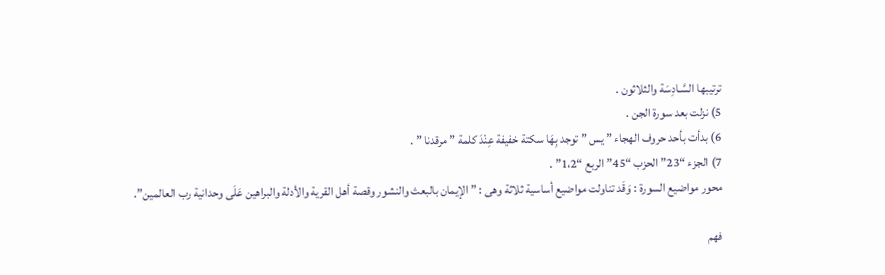ترتيبها السَّـادِسَة والثلاثون .
5) نزلت بعد سورة الجن .
6) بدأت بأحد حروف الهجاء ” يس ” توجد بِهَا سكتة خفيفة عِنْدَ كلمة ” مرقدنا ” .
7) الجزء “23” الحزب “45” الربع “1،2” .
محور مواضيع السورة : وَقَد تناولت مواضيع أساسية ثلاثة وهى : ” الإيمان بالبعث والنشور وقصة أهل القرية والأدلة والبراهين عَلَى وحدانية رب العالمين”.

فهم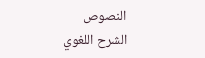النصوص
الشرح اللغوي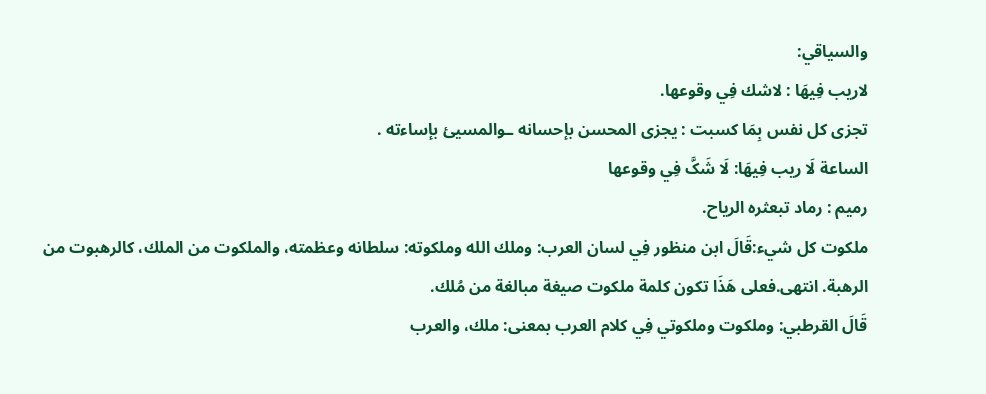والسياقي:
لاريب فِيهَا : لاشك فِي وقوعها.
تجزى كل نفس بِمَا كسبت : يجزى المحسن بإحسانه ـوالمسيئ بإساءته .
الساعة لَا ريب فِيهَا: لَا شَکَّ فِي وقوعها
رميم : رماد تبعثره الرياح.
ملكوت كل شيء:قَالَ ابن منظور فِي لسان العرب: وملك الله وملكوته: سلطانه وعظمته، والملكوت من الملك، كالرهبوت من الرهبة. انتهى.فعلى هَذَا تكون كلمة ملكوت صيغة مبالغة من مُلك.
قَالَ القرطبي: وملكوت وملكوتي فِي كلام العرب بمعنى: ملك، والعرب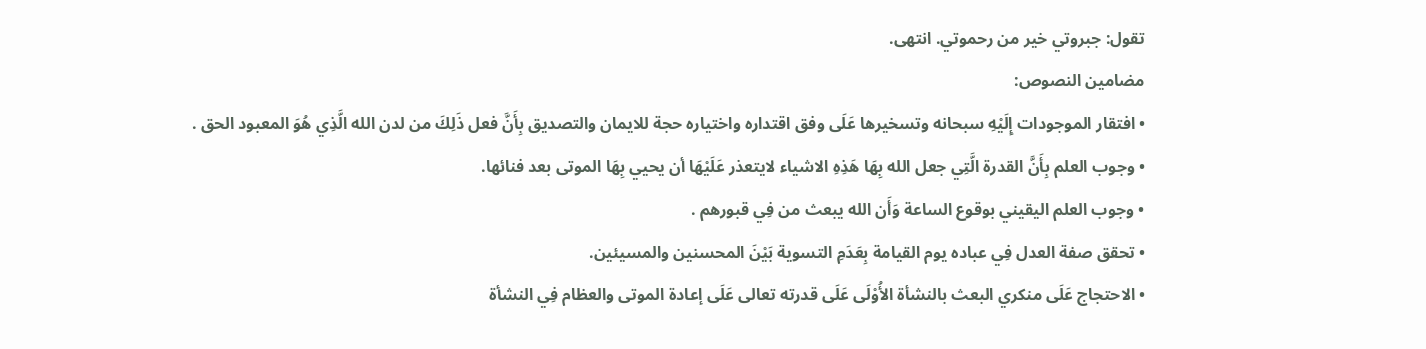تقول: جبروتي خير من رحموتي. انتهى.
مضامين النصوص:
• افتقار الموجودات إِلَيْهِ سبحانه وتسخيرها عَلَى وفق اقتداره واختياره حجة للايمان والتصديق بِأَنَّ فعل ذَلِكَ من لدن الله الَّذِي هُوَ المعبود الحق .
• وجوب العلم بِأَنَّ القدرة الَّتِي جعل الله بِهَا هَذِهِ الاشياء لايتعذر عَلَيْهَا أن يحيي بِهَا الموتى بعد فنائها.
• وجوب العلم اليقيني بوقوع الساعة وَأَن الله يبعث من فِي قبورهم .
• تحقق صفة العدل فِي عباده يوم القيامة بِعَدَمِ التسوية بَيْنَ المحسنين والمسيئين.
• الاحتجاج عَلَى منكري البعث بالنشأة الأُوْلَى عَلَى قدرته تعالى عَلَى إعادة الموتى والعظام فِي النشأة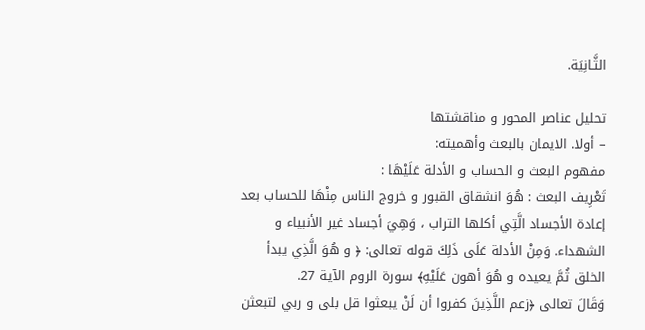الثَّـانِيَة.

تحليل عناصر المحور و مناقشتها
– أولا. الايمان بالبعث وأهميته:
مفهوم البعث و الحساب و الأدلة عَلَيْهَا :
تَعْرِيف البعث : هُوَ انشقاق القبور و خروج الناس مِنْهَا للحساب بعد إعادة الأجساد الَّتِي أكلها التراب ، وَهِيَ أجساد غير الأنبياء و الشهداء. وَمِنْ الأدلة عَلَى ذَلِكَ قوله تعالى: ﴿ و هُوَ الَّذِي يبدأ الخلق ثُمَّ يعيده و هُوَ أهون عَلَيْهِ﴾ سورة الروم الآية 27.
وَقَالَ تعالى ﴿زعم اللَّذِينَ كفروا أن لَنْ يبعثوا قل بلى و ربي لتبعثن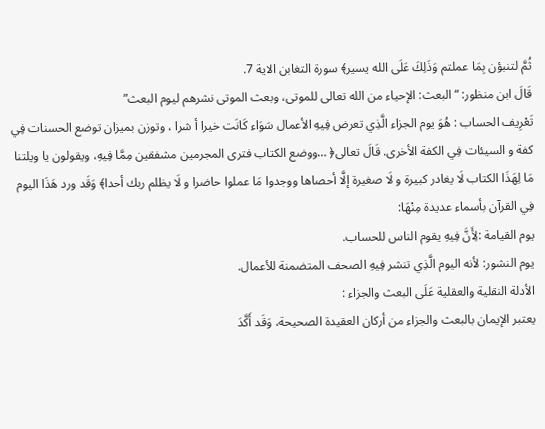ثُمَّ لتنبؤن بِمَا عملتم وَذَلِكَ عَلَى الله يسير﴾ سورة التغابن الاية 7.
قَالَ ابن منظور: “البعث: الإحياء من الله تعالى للموتى، وبعث الموتى نشرهم ليوم البعث”
تَعْرِيف الحساب : هُوَ يوم الجزاء الَّذِي تعرض فِيهِ الأعمال سَوَاء كَانَت خيرا أ شرا ، وتوزن بميزان توضع الحسنات فِي كفة و السيئات فِي الكفة الأخرى. قَالَ تعالى﴿ …ووضع الكتاب فترى المجرمين مشفقين مِمَّا فِيهِ، ويقولون يا ويلتنا مَا لِهَذَا الكتاب لَا يغادر كبيرة و لَا صغيرة إلَّا أحصاها ووجدوا مَا عملوا حاضرا و لَا يظلم ربك أحدا﴾ وَقَد ورد هَذَا اليوم فِي القرآن بأسماء عديدة مِنْهَا:
يوم القيامة :لِأَنَّ فِيهِ يقوم الناس للحساب.
يوم النشور: لأنه اليوم الَّذِي تنشر فِيهِ الصحف المتضمنة للأعمال.
الأدلة النقلية والعقلية عَلَى البعث والجزاء :
يعتبر الإيمان بالبعث والجزاء من أركان العقيدة الصحيحة، وَقَد أَكَّدَ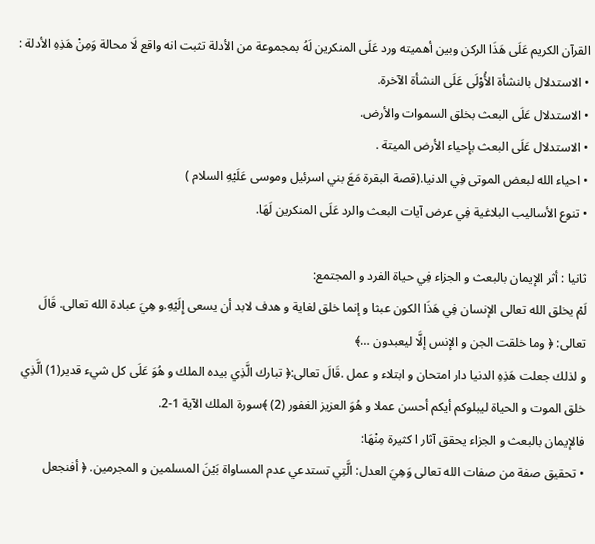القرآن الكريم عَلَى هَذَا الركن وبين أهميته ورد عَلَى المنكرين لَهُ بمجموعة من الأدلة تثبت انه واقع لَا محالة وَمِنْ هَذِهِ الأدلة :
• الاستدلال بالنشأة الأُوْلَى عَلَى النشأة الآخرة.
• الاستدلال عَلَى البعث بخلق السموات والأرض.
• الاستدلال عَلَى البعث بإحياء الأرض الميتة .
• احياء الله لبعض الموتى فِي الدنيا.(قصة البقرة مَعَ بني اسرئيل وموسى عَلَيْهِ السلام )
• تنوع الأساليب البلاغية فِي عرض آيات البعث والرد عَلَى المنكرين لَهَا.

ثانيا : أثر الإيمان بالبعث و الجزاء فِي حياة الفرد و المجتمع:
لَمْ يخلق الله تعالى الإنسان فِي هَذَا الكون عبثا و إنما خلق لغاية و هدف لابد أن يسعى إِلَيْهِ.و هِيَ عبادة الله تعالى. قَالَ تعالى: ﴿ وما خلقت الجن و الإنس إلَّا ليعبدون …﴾
و لذلك جعلت هَذِهِ الدنيا دار امتحان و ابتلاء و عمل .قَالَ تعالى:﴿ تبارك الَّذِي بيده الملك و هُوَ عَلَى كل شيء قدير(1) الَّذِي خلق الموت و الحياة ليبلوكم أيكم أحسن عملا و هُوَ العزيز الغفور (2) ﴾سورة الملك الآية 1-2.
فالإيمان بالبعث و الجزاء يحقق آثار ا كثيرة مِنْهَا:
• تحقيق صفة من صفات الله تعالى وَهِيَ العدل: الَّتِي تستدعي عدم المساواة بَيْنَ المسلمين و المجرمين. ﴿ أفنجعل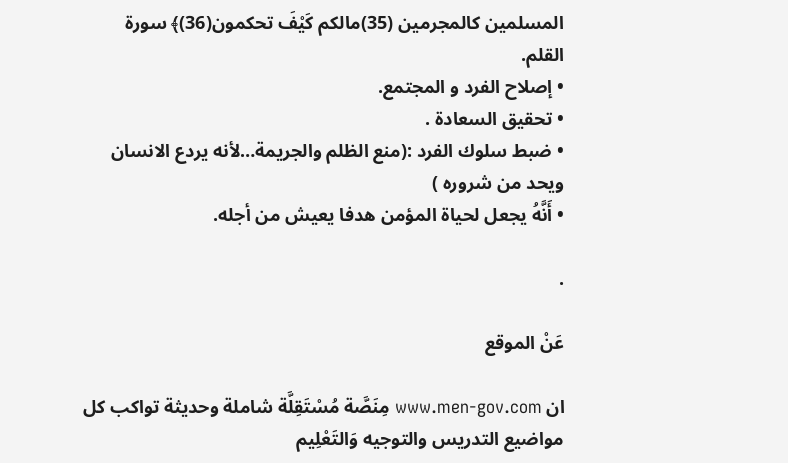المسلمين كالمجرمين (35)مالكم كَيْفَ تحكمون(36)﴾ سورة القلم.
• إصلاح الفرد و المجتمع.
• تحقيق السعادة .
• ضبط سلوك الفرد :(منع الظلم والجريمة…لأنه يردع الانسان ويحد من شروره )
• أَنَّهُ يجعل لحياة المؤمن هدفا يعيش من أجله.

.

عَنْ الموقع

ان www.men-gov.com مِنَصَّة مُسْتَقِلَّة شاملة وحديثة تواكب كل مواضيع التدريس والتوجيه وَالتَعْلِيم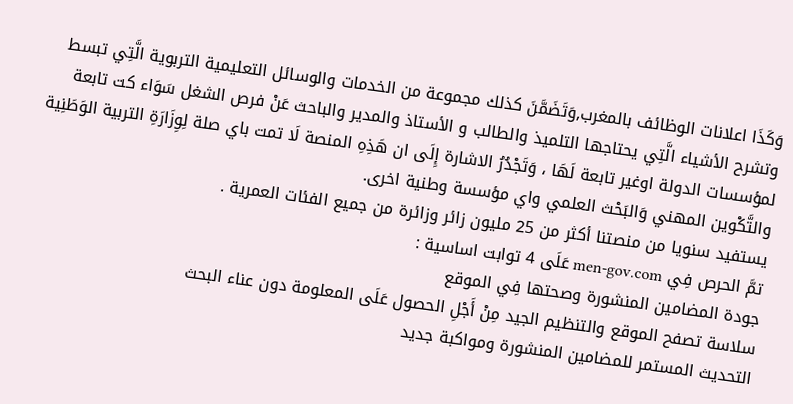وَكَذَا اعلانات الوظائف بالمغرب,وَتَضَمَّنَ كذلك مجموعة من الخدمات والوسائل التعليمية التربوية الَّتِي تبسط وتشرح الأشياء الَّتِي يحتاجها التلميذ والطالب و الأستاذ والمدير والباحث عَنْ فرص الشغل سَوَاء كت تابعة لمؤسسات الدولة اوغير تابعة لَهَا ، وَتَجْدُرُ الاشارة إِلَى ان هَذِهِ المنصة لَا تمت باي صلة لِوِزَارَةِ التربية الوَطَنِية والتَّكْوين المهني وَالبَحْث العلمي واي مؤسسة وطنية اخرى.
يستفيد سنويا من منصتنا أكثر من 25 مليون زائر وزائرة من جميع الفئات العمرية .
تمَّ الحرص فِي men-gov.com عَلَى 4 توابت اساسية :
جودة المضامين المنشورة وصحتها فِي الموقع
سلاسة تصفح الموقع والتنظيم الجيد مِنْ أَجْلِ الحصول عَلَى المعلومة دون عناء البحث
التحديث المستمر للمضامين المنشورة ومواكبة جديد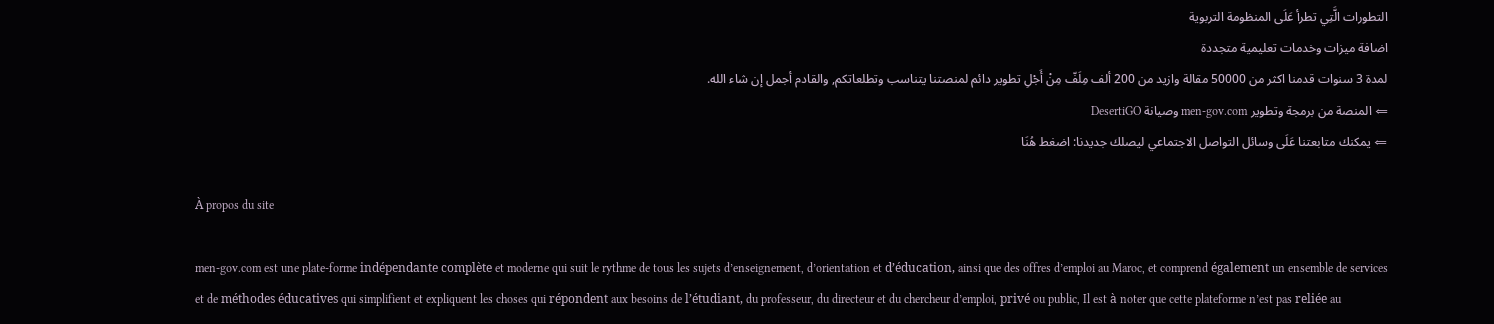التطورات الَّتِي تطرأ عَلَى المنظومة التربوية
اضافة ميزات وخدمات تعليمية متجددة
لمدة 3 سنوات قدمنا اكثر من 50000 مقالة وازيد من 200 ألف مِلَفّ مِنْ أَجْلِ تطوير دائم لمنصتنا يتناسب وتطلعاتكم, والقادم أجمل إن شاء الله.
⇐ المنصة من برمجة وتطوير men-gov.com وصيانة DesertiGO
⇐ يمكنك متابعتنا عَلَى وسائل التواصل الاجتماعي ليصلك جديدنا: اضغط هُنَا

À propos du site

men-gov.com est une plate-forme indépendante complète et moderne qui suit le rythme de tous les sujets d’enseignement, d’orientation et d’éducation, ainsi que des offres d’emploi au Maroc, et comprend également un ensemble de services et de méthodes éducatives qui simplifient et expliquent les choses qui répondent aux besoins de l’étudiant, du professeur, du directeur et du chercheur d’emploi, privé ou public, Il est à noter que cette plateforme n’est pas reliée au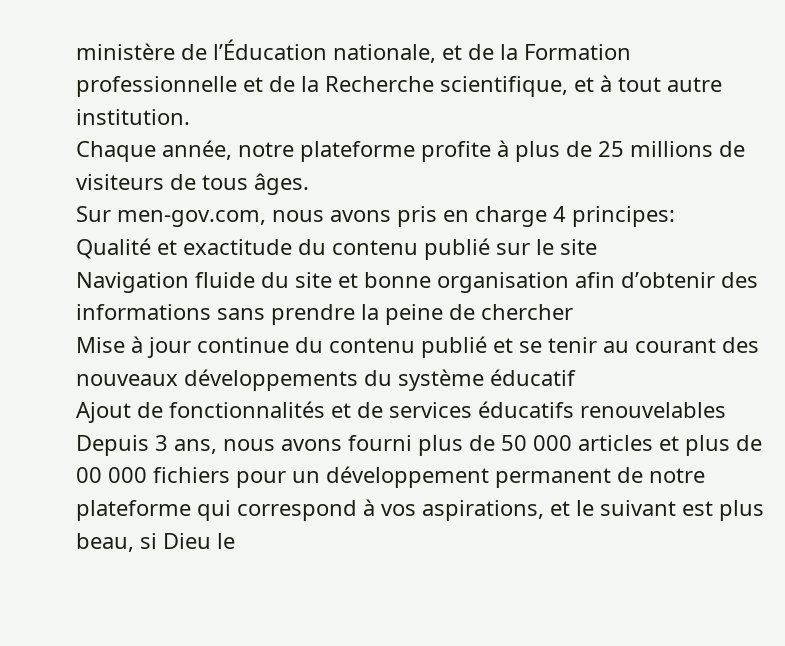ministère de l’Éducation nationale, et de la Formation professionnelle et de la Recherche scientifique, et à tout autre institution.
Chaque année, notre plateforme profite à plus de 25 millions de visiteurs de tous âges.
Sur men-gov.com, nous avons pris en charge 4 principes:
Qualité et exactitude du contenu publié sur le site
Navigation fluide du site et bonne organisation afin d’obtenir des informations sans prendre la peine de chercher
Mise à jour continue du contenu publié et se tenir au courant des nouveaux développements du système éducatif
Ajout de fonctionnalités et de services éducatifs renouvelables
Depuis 3 ans, nous avons fourni plus de 50 000 articles et plus de 00 000 fichiers pour un développement permanent de notre plateforme qui correspond à vos aspirations, et le suivant est plus beau, si Dieu le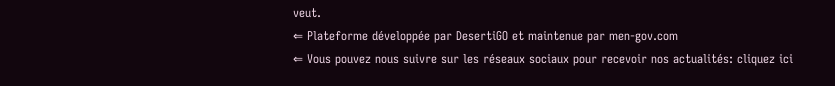veut.
⇐ Plateforme développée par DesertiGO et maintenue par men-gov.com
⇐ Vous pouvez nous suivre sur les réseaux sociaux pour recevoir nos actualités: cliquez ici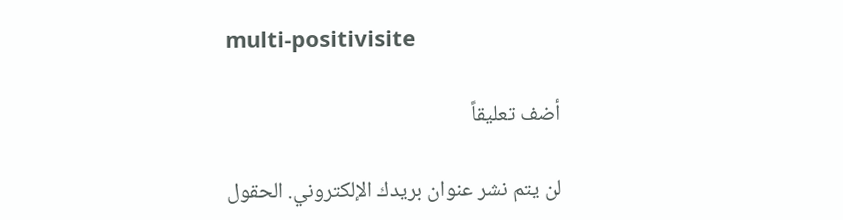multi-positivisite

أضف تعليقاً

لن يتم نشر عنوان بريدك الإلكتروني. الحقول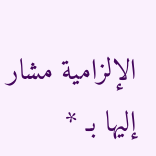الإلزامية مشار إليها بـ *